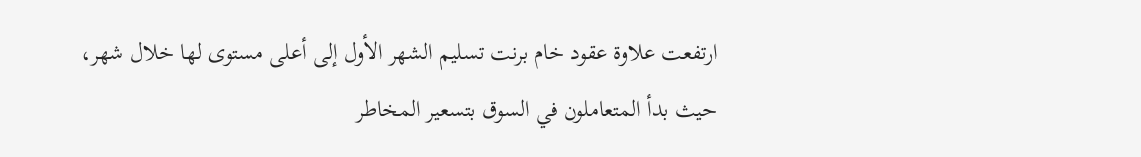ارتفعت علاوة عقود خام برنت تسليم الشهر الأول إلى أعلى مستوى لها خلال شهر، حيث بدأ المتعاملون في السوق بتسعير المخاطر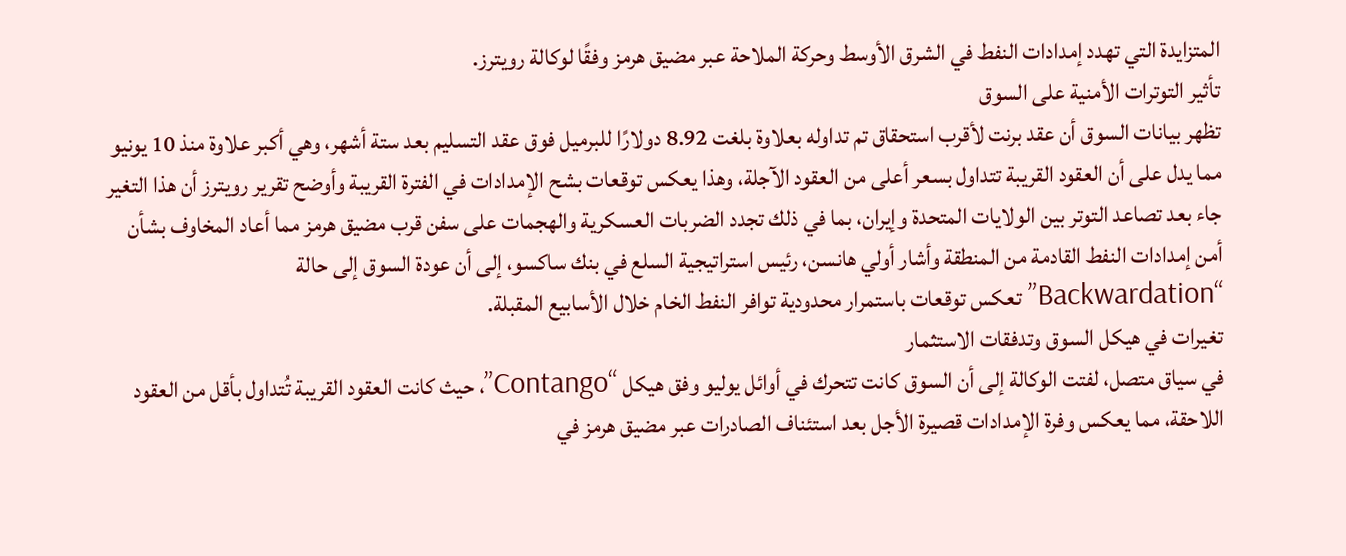المتزايدة التي تهدد إمدادات النفط في الشرق الأوسط وحركة الملاحة عبر مضيق هرمز وفقًا لوكالة رويترز.
تأثير التوترات الأمنية على السوق
تظهر بيانات السوق أن عقد برنت لأقرب استحقاق تم تداوله بعلاوة بلغت 8.92 دولارًا للبرميل فوق عقد التسليم بعد ستة أشهر، وهي أكبر علاوة منذ 10 يونيو مما يدل على أن العقود القريبة تتداول بسعر أعلى من العقود الآجلة، وهذا يعكس توقعات بشح الإمدادات في الفترة القريبة وأوضح تقرير رويترز أن هذا التغير جاء بعد تصاعد التوتر بين الولايات المتحدة وإيران، بما في ذلك تجدد الضربات العسكرية والهجمات على سفن قرب مضيق هرمز مما أعاد المخاوف بشأن أمن إمدادات النفط القادمة من المنطقة وأشار أولي هانسن، رئيس استراتيجية السلع في بنك ساكسو، إلى أن عودة السوق إلى حالة “Backwardation” تعكس توقعات باستمرار محدودية توافر النفط الخام خلال الأسابيع المقبلة.
تغيرات في هيكل السوق وتدفقات الاستثمار
في سياق متصل، لفتت الوكالة إلى أن السوق كانت تتحرك في أوائل يوليو وفق هيكل “Contango”، حيث كانت العقود القريبة تُتداول بأقل من العقود اللاحقة، مما يعكس وفرة الإمدادات قصيرة الأجل بعد استئناف الصادرات عبر مضيق هرمز في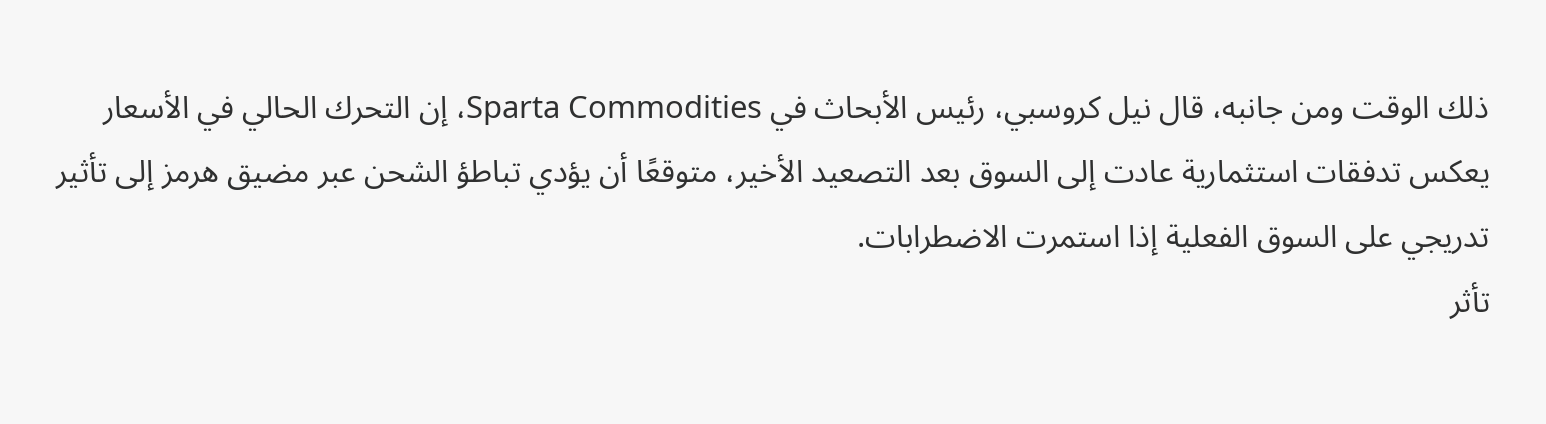ذلك الوقت ومن جانبه، قال نيل كروسبي، رئيس الأبحاث في Sparta Commodities، إن التحرك الحالي في الأسعار يعكس تدفقات استثمارية عادت إلى السوق بعد التصعيد الأخير، متوقعًا أن يؤدي تباطؤ الشحن عبر مضيق هرمز إلى تأثير تدريجي على السوق الفعلية إذا استمرت الاضطرابات.
تأثر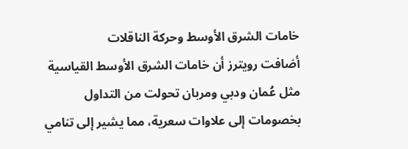خامات الشرق الأوسط وحركة الناقلات
أضافت رويترز أن خامات الشرق الأوسط القياسية مثل عُمان ودبي ومربان تحولت من التداول بخصومات إلى علاوات سعرية، مما يشير إلى تنامي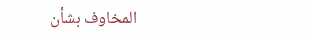المخاوف بشأن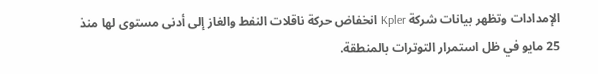الإمدادات وتظهر بيانات شركة Kpler انخفاض حركة ناقلات النفط والغاز إلى أدنى مستوى لها منذ 25 مايو في ظل استمرار التوترات بالمنطقة.